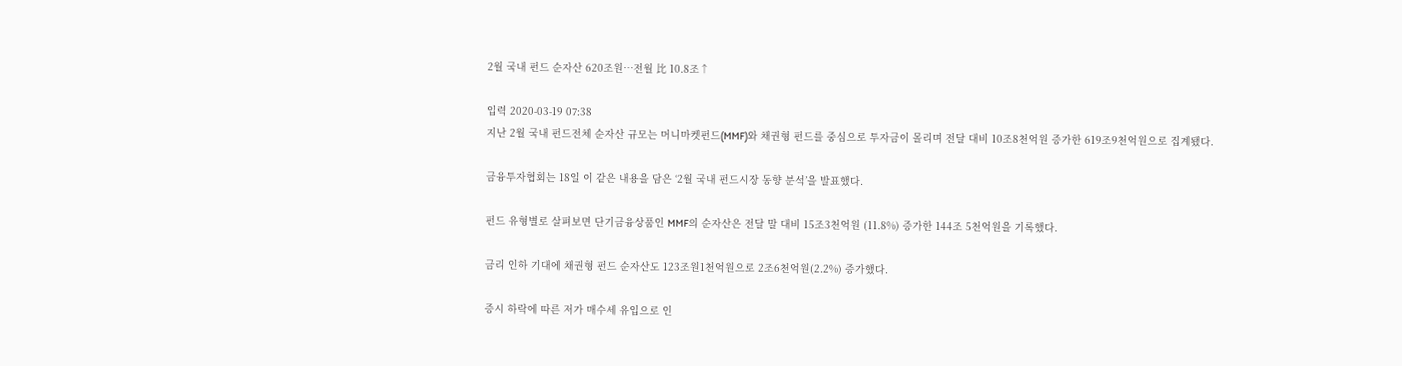2월 국내 펀드 순자산 620조원…전월 比 10.8조↑

입력 2020-03-19 07:38
지난 2월 국내 펀드전체 순자산 규모는 머니마켓펀드(MMF)와 채권형 펀드를 중심으로 투자금이 몰리며 전달 대비 10조8천억원 증가한 619조9천억원으로 집계됐다.

금융투자협회는 18일 이 같은 내용을 담은 ‘2월 국내 펀드시장 동향 분석’을 발표했다.

펀드 유형별로 살펴보면 단기금융상품인 MMF의 순자산은 전달 말 대비 15조3천억원 (11.8%) 증가한 144조 5천억원을 기록했다.

금리 인하 기대에 채권형 펀드 순자산도 123조원1천억원으로 2조6천억원(2.2%) 증가했다.

증시 하락에 따른 저가 매수세 유입으로 인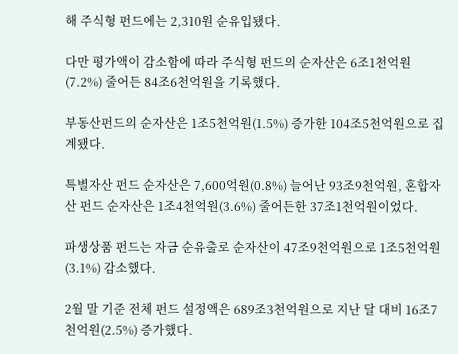해 주식형 펀드에는 2,310원 순유입됐다.

다만 평가액이 감소함에 따라 주식형 펀드의 순자산은 6조1천억원(7.2%) 줄어든 84조6천억원을 기록했다.

부동산펀드의 순자산은 1조5천억원(1.5%) 증가한 104조5천억원으로 집계됐다.

특별자산 펀드 순자산은 7,600억원(0.8%) 늘어난 93조9천억원, 혼합자산 펀드 순자산은 1조4천억원(3.6%) 줄어든한 37조1천억원이었다.

파생상품 펀드는 자금 순유출로 순자산이 47조9천억원으로 1조5천억원(3.1%) 감소했다.

2월 말 기준 전체 펀드 설정액은 689조3천억원으로 지난 달 대비 16조7천억원(2.5%) 증가했다.